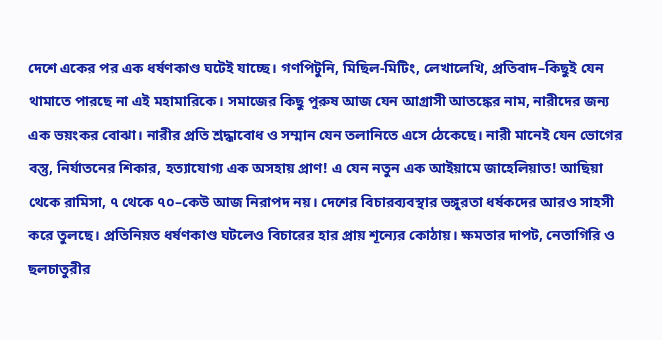দেশে একের পর এক ধর্ষণকাণ্ড ঘটেই যাচ্ছে। গণপিটুনি, মিছিল-মিটিং, লেখালেখি, প্রতিবাদ–কিছুই যেন থামাতে পারছে না এই মহামারিকে। সমাজের কিছু পুরুষ আজ যেন আগ্রাসী আতঙ্কের নাম, নারীদের জন্য এক ভয়ংকর বোঝা। নারীর প্রতি শ্রদ্ধাবোধ ও সম্মান যেন তলানিতে এসে ঠেকেছে। নারী মানেই যেন ভোগের বস্তু, নির্যাতনের শিকার, হত্যাযোগ্য এক অসহায় প্রাণ! এ যেন নতুন এক আইয়ামে জাহেলিয়াত! আছিয়া থেকে রামিসা, ৭ থেকে ৭০–কেউ আজ নিরাপদ নয়। দেশের বিচারব্যবস্থার ভঙ্গুরতা ধর্ষকদের আরও সাহসী করে তুলছে। প্রতিনিয়ত ধর্ষণকাণ্ড ঘটলেও বিচারের হার প্রায় শূন্যের কোঠায়। ক্ষমতার দাপট, নেতাগিরি ও ছলচাতুরীর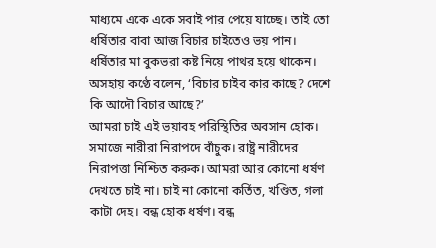মাধ্যমে একে একে সবাই পার পেয়ে যাচ্ছে। তাই তো ধর্ষিতার বাবা আজ বিচার চাইতেও ভয় পান। ধর্ষিতার মা বুকভরা কষ্ট নিয়ে পাথর হয়ে থাকেন। অসহায় কণ্ঠে বলেন, ‘বিচার চাইব কার কাছে? দেশে কি আদৌ বিচার আছে?’
আমরা চাই এই ভয়াবহ পরিস্থিতির অবসান হোক। সমাজে নারীরা নিরাপদে বাঁচুক। রাষ্ট্র নারীদের নিরাপত্তা নিশ্চিত করুক। আমরা আর কোনো ধর্ষণ দেখতে চাই না। চাই না কোনো কর্তিত, খণ্ডিত, গলা কাটা দেহ। বন্ধ হোক ধর্ষণ। বন্ধ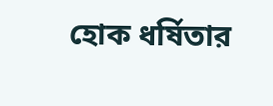হোক ধর্ষিতার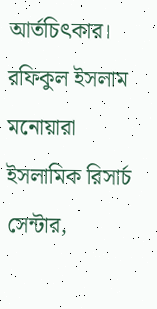আর্তচিৎকার।
রফিকুল ইসলাম
মনোয়ারা ইসলামিক রিসার্চ সেন্টার,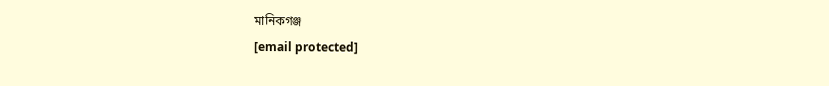মানিকগঞ্জ
[email protected]